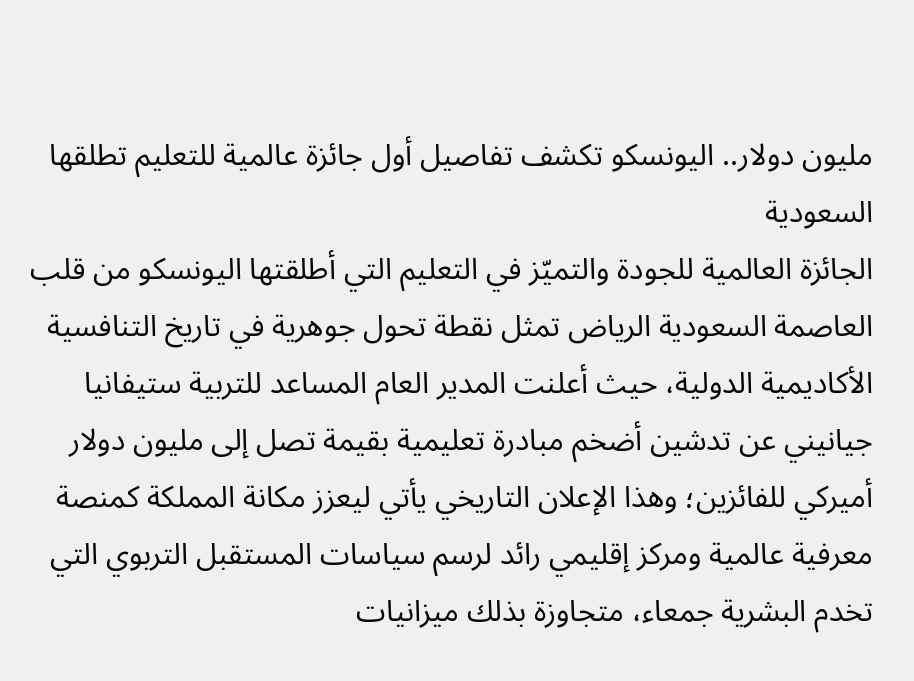مليون دولار.. اليونسكو تكشف تفاصيل أول جائزة عالمية للتعليم تطلقها السعودية
الجائزة العالمية للجودة والتميّز في التعليم التي أطلقتها اليونسكو من قلب العاصمة السعودية الرياض تمثل نقطة تحول جوهرية في تاريخ التنافسية الأكاديمية الدولية، حيث أعلنت المدير العام المساعد للتربية ستيفانيا جيانيني عن تدشين أضخم مبادرة تعليمية بقيمة تصل إلى مليون دولار أميركي للفائزين؛ وهذا الإعلان التاريخي يأتي ليعزز مكانة المملكة كمنصة معرفية عالمية ومركز إقليمي رائد لرسم سياسات المستقبل التربوي التي تخدم البشرية جمعاء، متجاوزة بذلك ميزانيات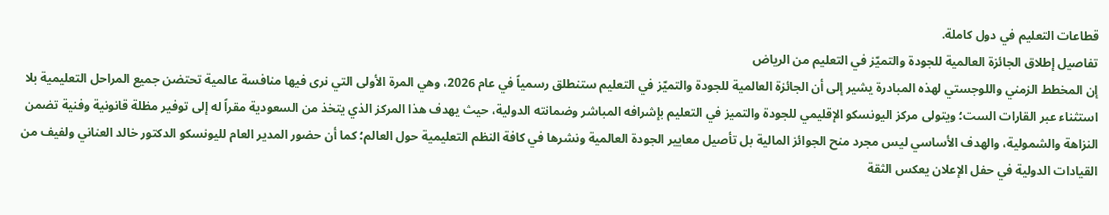قطاعات التعليم في دول كاملة.
تفاصيل إطلاق الجائزة العالمية للجودة والتميّز في التعليم من الرياض
إن المخطط الزمني واللوجستي لهذه المبادرة يشير إلى أن الجائزة العالمية للجودة والتميّز في التعليم ستنطلق رسمياً في عام 2026، وهي المرة الأولى التي نرى فيها منافسة عالمية تحتضن جميع المراحل التعليمية بلا استثناء عبر القارات الست؛ ويتولى مركز اليونسكو الإقليمي للجودة والتميز في التعليم بإشرافه المباشر وضمانته الدولية، حيث يهدف هذا المركز الذي يتخذ من السعودية مقراً له إلى توفير مظلة قانونية وفنية تضمن النزاهة والشمولية، والهدف الأساسي ليس مجرد منح الجوائز المالية بل تأصيل معايير الجودة العالمية ونشرها في كافة النظم التعليمية حول العالم؛ كما أن حضور المدير العام لليونسكو الدكتور خالد العناني ولفيف من القيادات الدولية في حفل الإعلان يعكس الثقة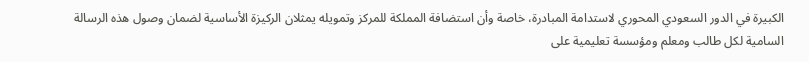الكبيرة في الدور السعودي المحوري لاستدامة المبادرة، خاصة وأن استضافة المملكة للمركز وتمويله يمثلان الركيزة الأساسية لضمان وصول هذه الرسالة السامية لكل طالب ومعلم ومؤسسة تعليمية على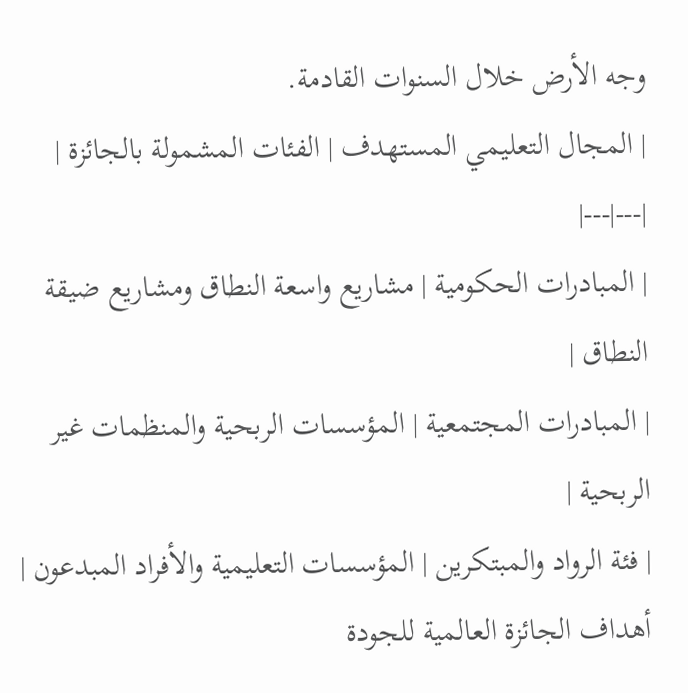وجه الأرض خلال السنوات القادمة.
| المجال التعليمي المستهدف | الفئات المشمولة بالجائزة |
|---|---|
| المبادرات الحكومية | مشاريع واسعة النطاق ومشاريع ضيقة النطاق |
| المبادرات المجتمعية | المؤسسات الربحية والمنظمات غير الربحية |
| فئة الرواد والمبتكرين | المؤسسات التعليمية والأفراد المبدعون |
أهداف الجائزة العالمية للجودة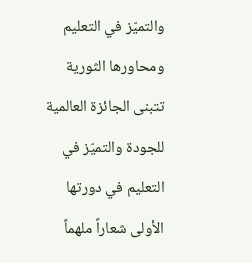والتميّز في التعليم ومحاورها الثورية
تتبنى الجائزة العالمية للجودة والتميّز في التعليم في دورتها الأولى شعاراً ملهماً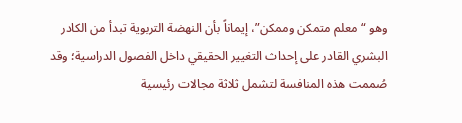وهو “معلم متمكن وممكن”، إيماناً بأن النهضة التربوية تبدأ من الكادر البشري القادر على إحداث التغيير الحقيقي داخل الفصول الدراسية؛ وقد صُممت هذه المنافسة لتشمل ثلاثة مجالات رئيسية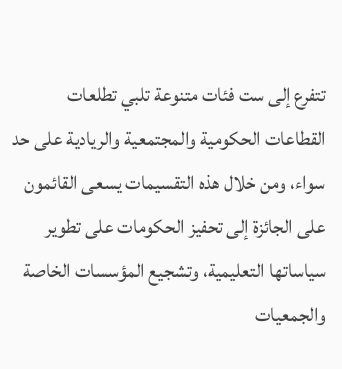تتفرع إلى ست فئات متنوعة تلبي تطلعات القطاعات الحكومية والمجتمعية والريادية على حد سواء، ومن خلال هذه التقسيمات يسعى القائمون على الجائزة إلى تحفيز الحكومات على تطوير سياساتها التعليمية، وتشجيع المؤسسات الخاصة والجمعيات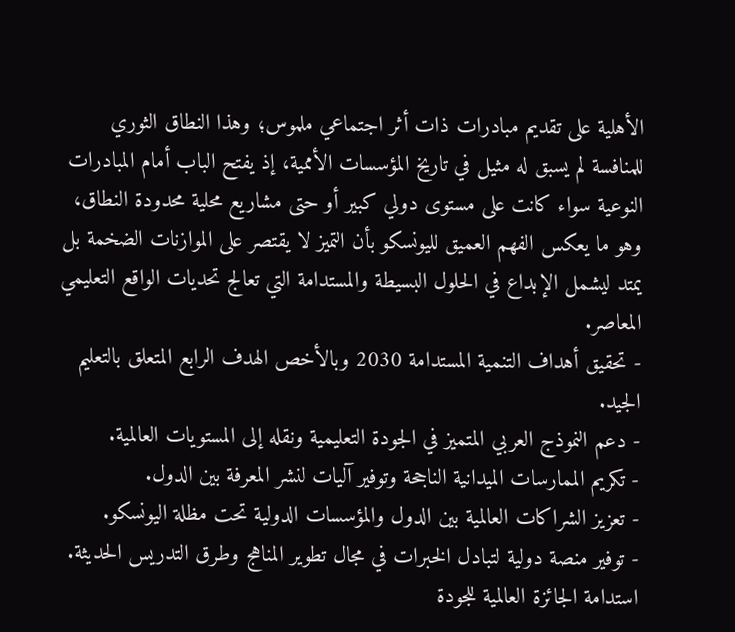الأهلية على تقديم مبادرات ذات أثر اجتماعي ملموس؛ وهذا النطاق الثوري للمنافسة لم يسبق له مثيل في تاريخ المؤسسات الأممية، إذ يفتح الباب أمام المبادرات النوعية سواء كانت على مستوى دولي كبير أو حتى مشاريع محلية محدودة النطاق، وهو ما يعكس الفهم العميق لليونسكو بأن التميز لا يقتصر على الموازنات الضخمة بل يمتد ليشمل الإبداع في الحلول البسيطة والمستدامة التي تعالج تحديات الواقع التعليمي المعاصر.
- تحقيق أهداف التنمية المستدامة 2030 وبالأخص الهدف الرابع المتعلق بالتعليم الجيد.
- دعم النموذج العربي المتميز في الجودة التعليمية ونقله إلى المستويات العالمية.
- تكريم الممارسات الميدانية الناجحة وتوفير آليات لنشر المعرفة بين الدول.
- تعزيز الشراكات العالمية بين الدول والمؤسسات الدولية تحت مظلة اليونسكو.
- توفير منصة دولية لتبادل الخبرات في مجال تطوير المناهج وطرق التدريس الحديثة.
استدامة الجائزة العالمية للجودة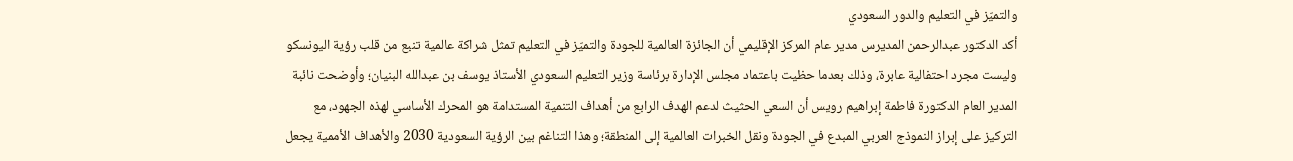والتميّز في التعليم والدور السعودي
أكد الدكتور عبدالرحمن المديرس مدير عام المركز الإقليمي أن الجائزة العالمية للجودة والتميّز في التعليم تمثل شراكة عالمية تنبع من قلب رؤية اليونسكو وليست مجرد احتفالية عابرة، وذلك بعدما حظيت باعتماد مجلس الإدارة برئاسة وزير التعليم السعودي الأستاذ يوسف بن عبدالله البنيان؛ وأوضحت نائبة المدير العام الدكتورة فاطمة إبراهيم رويس أن السعي الحثيث لدعم الهدف الرابع من أهداف التنمية المستدامة هو المحرك الأساسي لهذه الجهود، مع التركيز على إبراز النموذج العربي المبدع في الجودة ونقل الخبرات العالمية إلى المنطقة؛ وهذا التناغم بين الرؤية السعودية 2030 والأهداف الأممية يجعل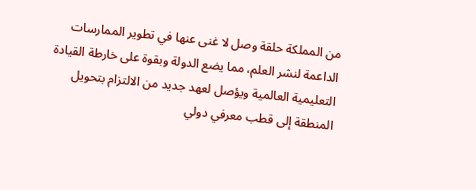من المملكة حلقة وصل لا غنى عنها في تطوير الممارسات الداعمة لنشر العلم، مما يضع الدولة وبقوة على خارطة القيادة التعليمية العالمية ويؤصل لعهد جديد من الالتزام بتحويل المنطقة إلى قطب معرفي دولي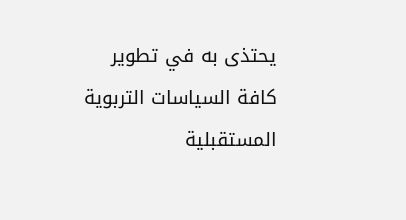يحتذى به في تطوير كافة السياسات التربوية المستقبلية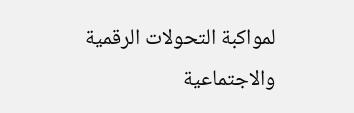لمواكبة التحولات الرقمية والاجتماعية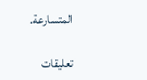المتسارعة.

تعليقات